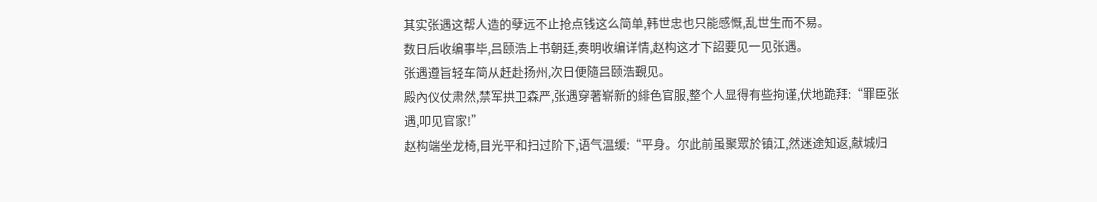其实张遇这帮人造的孽远不止抢点钱这么简单,韩世忠也只能感慨,乱世生而不易。
数日后收编事毕,吕颐浩上书朝廷,奏明收编详情,赵构这才下詔要见一见张遇。
张遇遵旨轻车简从赶赴扬州,次日便隨吕颐浩覲见。
殿內仪仗肃然,禁军拱卫森严,张遇穿著崭新的緋色官服,整个人显得有些拘谨,伏地跪拜:“罪臣张遇,叩见官家!”
赵构端坐龙椅,目光平和扫过阶下,语气温缓:“平身。尔此前虽聚眾於镇江,然迷途知返,献城归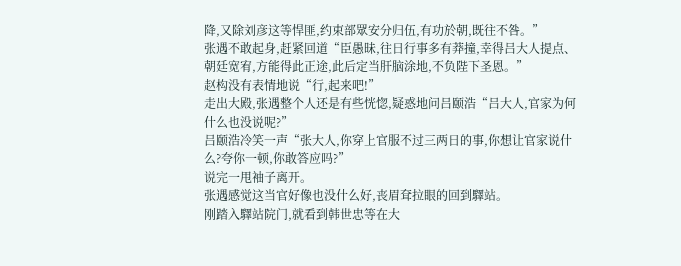降,又除刘彦这等悍匪,约束部眾安分归伍,有功於朝,既往不咎。”
张遇不敢起身,赶紧回道“臣愚昧,往日行事多有莽撞,幸得吕大人提点、朝廷宽宥,方能得此正途,此后定当肝脑涂地,不负陛下圣恩。”
赵构没有表情地说“行,起来吧!”
走出大殿,张遇整个人还是有些恍惚,疑惑地问吕颐浩“吕大人,官家为何什么也没说呢?”
吕颐浩冷笑一声“张大人,你穿上官服不过三两日的事,你想让官家说什么?夸你一顿,你敢答应吗?”
说完一甩袖子离开。
张遇感觉这当官好像也没什么好,丧眉耷拉眼的回到驛站。
刚踏入驛站院门,就看到韩世忠等在大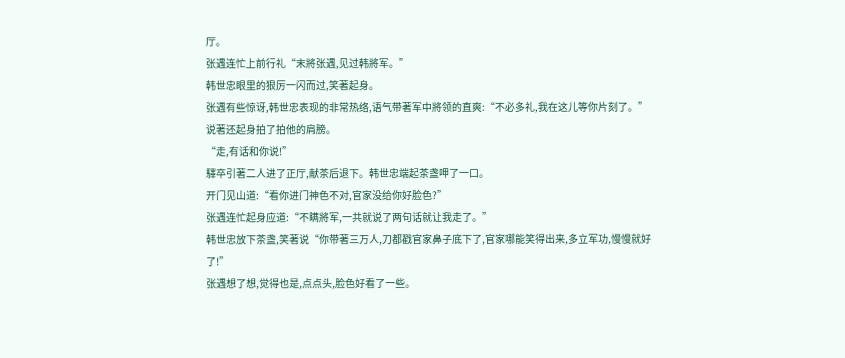厅。
张遇连忙上前行礼“末將张遇,见过韩將军。”
韩世忠眼里的狠厉一闪而过,笑著起身。
张遇有些惊讶,韩世忠表现的非常热络,语气带著军中將领的直爽:“不必多礼,我在这儿等你片刻了。”说著还起身拍了拍他的肩膀。
“走,有话和你说!”
驛卒引著二人进了正厅,献茶后退下。韩世忠端起茶盏呷了一口。
开门见山道:“看你进门神色不对,官家没给你好脸色?”
张遇连忙起身应道:“不瞒將军,一共就说了两句话就让我走了。”
韩世忠放下茶盏,笑著说“你带著三万人,刀都戳官家鼻子底下了,官家哪能笑得出来,多立军功,慢慢就好了!”
张遇想了想,觉得也是,点点头,脸色好看了一些。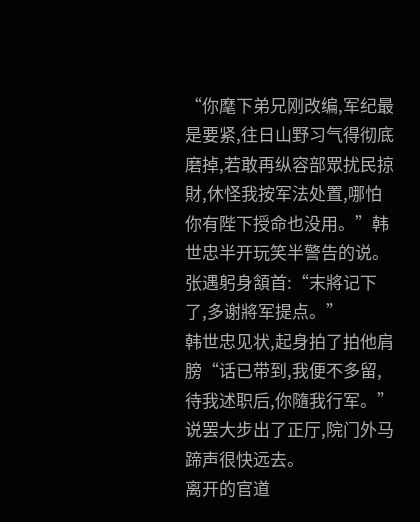“你麾下弟兄刚改编,军纪最是要紧,往日山野习气得彻底磨掉,若敢再纵容部眾扰民掠財,休怪我按军法处置,哪怕你有陛下授命也没用。”韩世忠半开玩笑半警告的说。
张遇躬身頷首:“末將记下了,多谢將军提点。”
韩世忠见状,起身拍了拍他肩膀“话已带到,我便不多留,待我述职后,你隨我行军。”
说罢大步出了正厅,院门外马蹄声很快远去。
离开的官道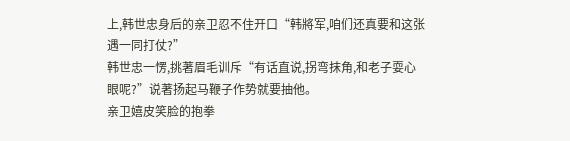上,韩世忠身后的亲卫忍不住开口“韩將军,咱们还真要和这张遇一同打仗?”
韩世忠一愣,挑著眉毛训斥“有话直说,拐弯抹角,和老子耍心眼呢?”说著扬起马鞭子作势就要抽他。
亲卫嬉皮笑脸的抱拳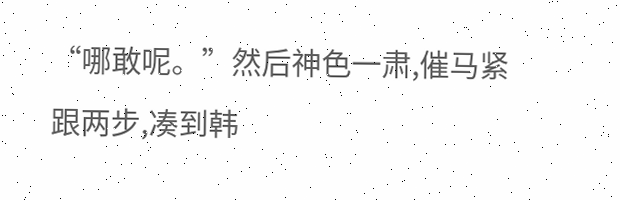“哪敢呢。”然后神色一肃,催马紧跟两步,凑到韩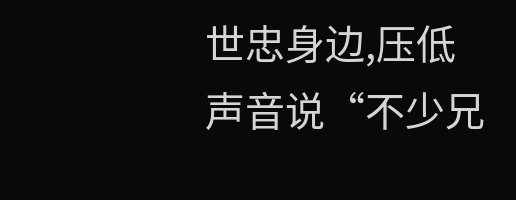世忠身边,压低声音说“不少兄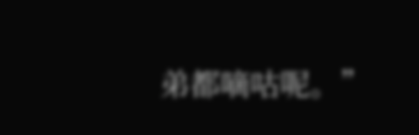弟都嘀咕呢。”